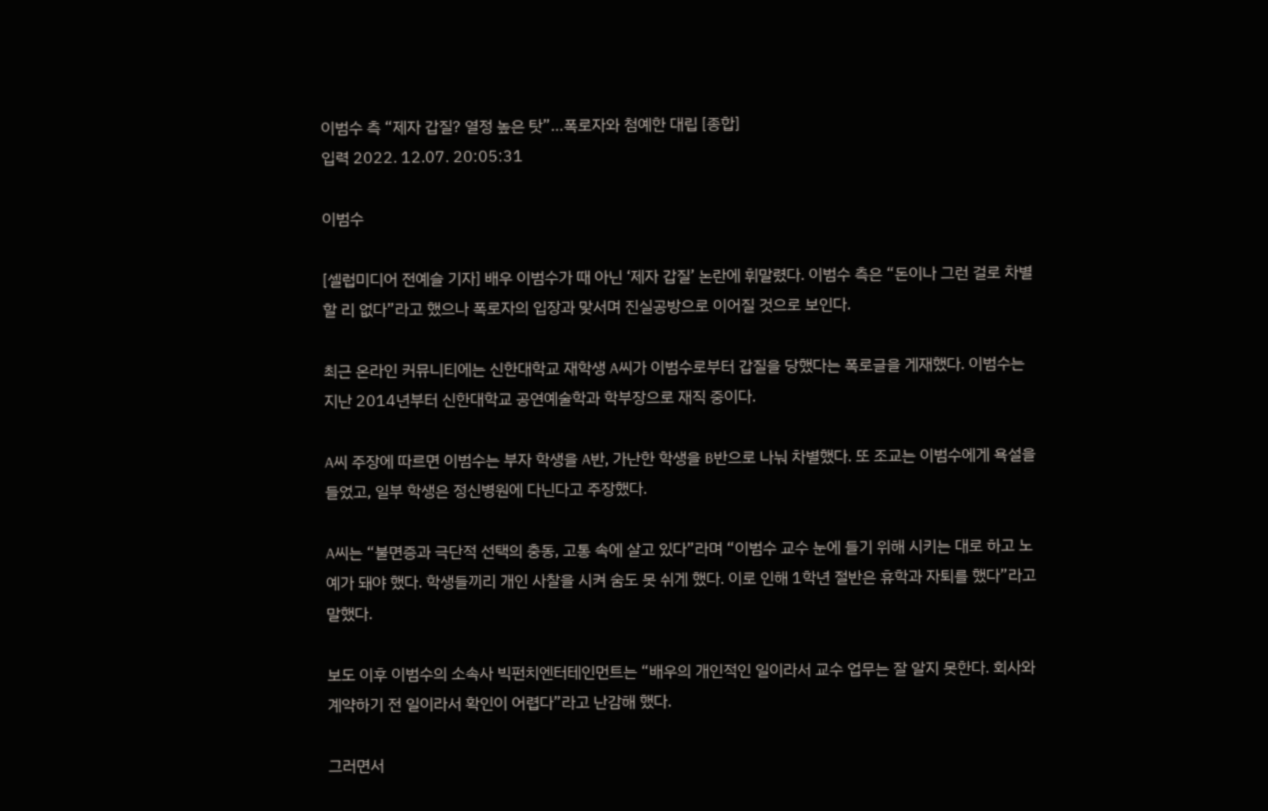이범수 측 “제자 갑질? 열정 높은 탓”…폭로자와 첨예한 대립 [종합]
입력 2022. 12.07. 20:05:31

이범수

[셀럽미디어 전예슬 기자] 배우 이범수가 때 아닌 ‘제자 갑질’ 논란에 휘말렸다. 이범수 측은 “돈이나 그런 걸로 차별할 리 없다”라고 했으나 폭로자의 입장과 맞서며 진실공방으로 이어질 것으로 보인다.

최근 온라인 커뮤니티에는 신한대학교 재학생 A씨가 이범수로부터 갑질을 당했다는 폭로글을 게재했다. 이범수는 지난 2014년부터 신한대학교 공연예술학과 학부장으로 재직 중이다.

A씨 주장에 따르면 이범수는 부자 학생을 A반, 가난한 학생을 B반으로 나눠 차별했다. 또 조교는 이범수에게 욕설을 들었고, 일부 학생은 정신병원에 다닌다고 주장했다.

A씨는 “불면증과 극단적 선택의 충동, 고통 속에 살고 있다”라며 “이범수 교수 눈에 들기 위해 시키는 대로 하고 노예가 돼야 했다. 학생들끼리 개인 사찰을 시켜 숨도 못 쉬게 했다. 이로 인해 1학년 절반은 휴학과 자퇴를 했다”라고 말했다.

보도 이후 이범수의 소속사 빅펀치엔터테인먼트는 “배우의 개인적인 일이라서 교수 업무는 잘 알지 못한다. 회사와 계약하기 전 일이라서 확인이 어렵다”라고 난감해 했다.

그러면서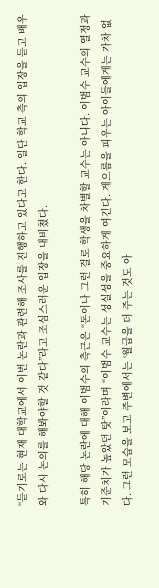“듣기로는 현재 대학교에서 이번 논란과 관련해 조사를 진행하고 있다고 한다. 일단 학교 측의 입장을 듣고 배우와 다시 논의를 해봐야할 것 같다”라고 조심스러운 입장을 내비쳤다.

특히 해당 논란에 대해 이범수의 측근은 “돈이나 그런 걸로 학생을 차별할 교수는 아니다. 이범수 교수의 열정과 기준치가 높았던 탓”이라며 “이범수 교수는 성실성을 중요하게 여긴다. 게으름을 피우는 아이들에게는 가차 없다. 그런 모습을 보고 주변에서는 ‘월급을 더 주는 것도 아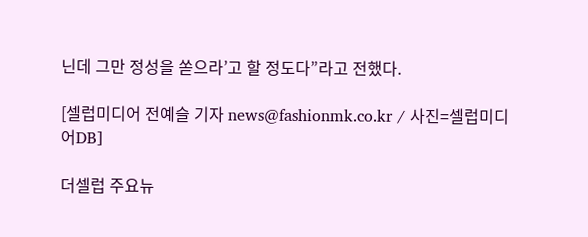닌데 그만 정성을 쏟으라’고 할 정도다”라고 전했다.

[셀럽미디어 전예슬 기자 news@fashionmk.co.kr / 사진=셀럽미디어DB]

더셀럽 주요뉴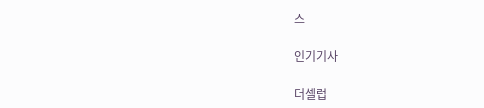스

인기기사

더셀럽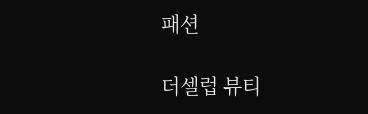패션

더셀럽 뷰티